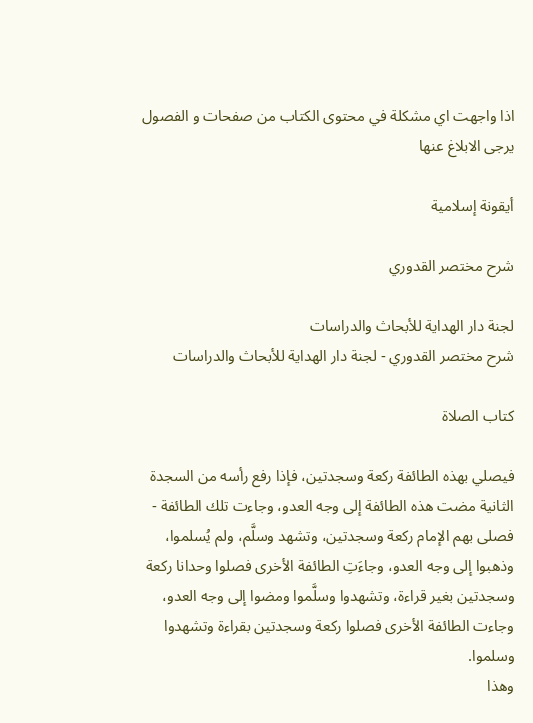اذا واجهت اي مشكلة في محتوى الكتاب من صفحات و الفصول يرجى الابلاغ عنها

أيقونة إسلامية

شرح مختصر القدوري

لجنة دار الهداية للأبحاث والدراسات
شرح مختصر القدوري - لجنة دار الهداية للأبحاث والدراسات

كتاب الصلاة

فيصلي بهذه الطائفة ركعة وسجدتين، فإذا رفع رأسه من السجدة الثانية مضت هذه الطائفة إلى وجه العدو، وجاءت تلك الطائفة - فصلى بهم الإمام ركعة وسجدتين، وتشهد وسلَّم، ولم يُسلموا، وذهبوا إلى وجه العدو، وجاءَتِ الطائفة الأخرى فصلوا وحدانا ركعة وسجدتين بغير قراءة، وتشهدوا وسلَّموا ومضوا إلى وجه العدو، وجاءت الطائفة الأخرى فصلوا ركعة وسجدتين بقراءة وتشهدوا وسلموا.
وهذا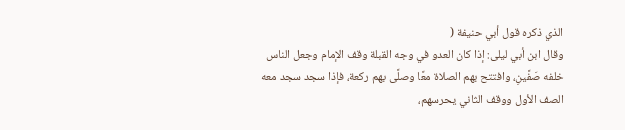الذي ذكره قول أبي حنيفة (
وقال ابن أبي ليلى: إذا كان العدو في وجه القبلة وقف الإمام وجعل الناس خلفه صَفَّينِ، وافتتح بهم الصلاة معًا وصلَّى بهم ركعة، فإذا سجد سجد معه الصف الأول ووقف الثاني يحرسهم،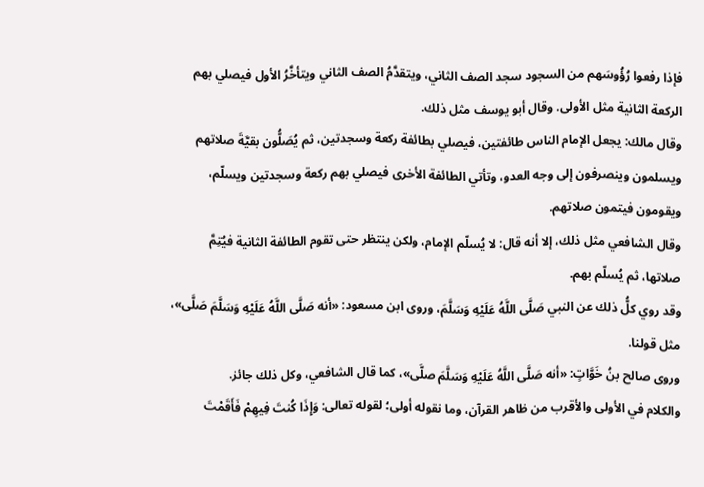فإذا رفعوا رُؤُوسَهم من السجود سجد الصف الثاني، ويتقدَّمُ الصف الثاني ويتأخَّرُ الأول فيصلي بهم الركعة الثانية مثل الأولى. وقال أبو يوسف مثل ذلك.
وقال مالك: يجعل الإمام الناس طائفتين، فيصلي بطائفة ركعة وسجدتين، ثم يُصَلُّون بقيَّةَ صلاتهم ويسلمون وينصرفون إلى وجه العدو، وتأتي الطائفة الأخرى فيصلي بهم ركعة وسجدتين ويسلّم، ويقومون فيتمون صلاتهم.
وقال الشافعي مثل ذلك، إلا أنه قال: لا يُسلّم الإمام، ولكن ينتظر حتى تقوم الطائفة الثانية فيُتِمَّ صلاتها، ثم يُسلّم بهم.
وقد روي كلُّ ذلك عن النبي صَلَّى اللَّهُ عَلَيْهِ وَسَلَّمَ، وروى ابن مسعود: «أنه صَلَّى اللَّهُ عَلَيْهِ وَسَلَّمَ صَلَّى»، مثل قولنا.
وروى صالح بنُ خَوَّاتٍ: «أنه صَلَّى اللَّهُ عَلَيْهِ وَسَلَّمَ صلَّى»، كما قال الشافعي، وكل ذلك جائز.
والكلام في الأولى والأقرب من ظاهر القرآن، وما نقوله أولى؛ لقوله تعالى: وَإِذَا كُنتَ فِيهِمْ فَأَقَمْتَ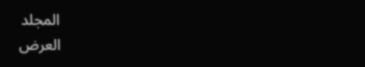المجلد
العرض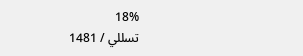18%
تسللي / 1481